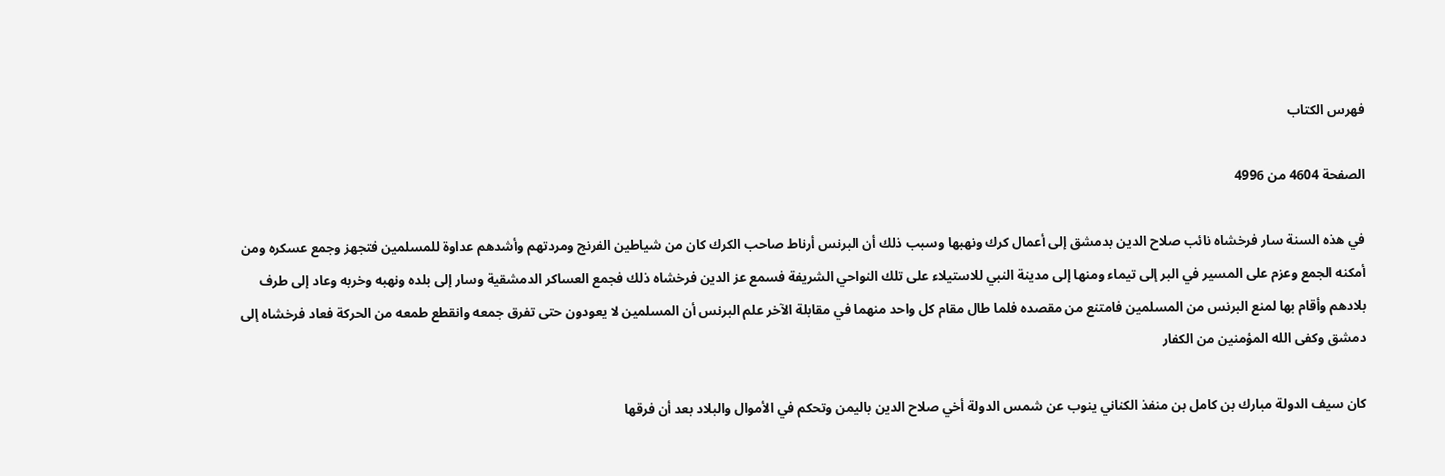فهرس الكتاب

الصفحة 4604 من 4996

في هذه السنة سار فرخشاه نائب صلاح الدين بدمشق إلى أعمال كرك ونهبها وسبب ذلك أن البرنس أرناط صاحب الكرك كان من شياطين الفرنج ومردتهم وأشدهم عداوة للمسلمين فتجهز وجمع عسكره ومن أمكنه الجمع وعزم على المسير في البر إلى تيماء ومنها إلى مدينة النبي للاستيلاء على تلك النواحي الشريفة فسمع عز الدين فرخشاه ذلك فجمع العساكر الدمشقية وسار إلى بلده ونهبه وخربه وعاد إلى طرف بلادهم وأقام بها لمنع البرنس من المسلمين فامتنع من مقصده فلما طال مقام كل واحد منهما في مقابلة الآخر علم البرنس أن المسلمين لا يعودون حتى تفرق جمعه وانقطع طمعه من الحركة فعاد فرخشاه إلى دمشق وكفى الله المؤمنين من الكفار

كان سيف الدولة مبارك بن كامل بن منفذ الكناني ينوب عن شمس الدولة أخي صلاح الدين باليمن وتحكم في الأموال والبلاد بعد أن فرقها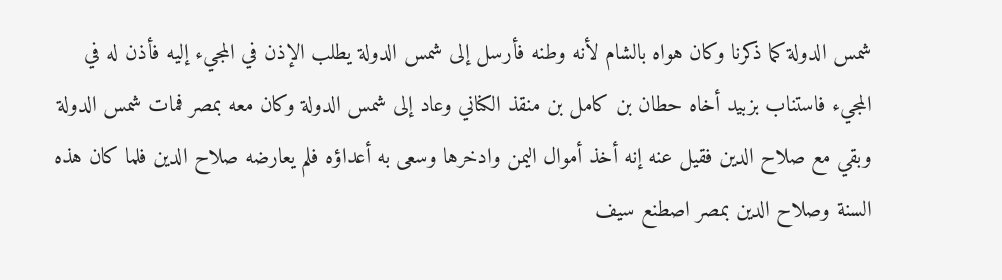شمس الدولة كما ذكرنا وكان هواه بالشام لأنه وطنه فأرسل إلى شمس الدولة يطلب الإذن في المجيء إليه فأذن له في المجيء فاستناب بزبيد أخاه حطان بن كامل بن منقذ الكناني وعاد إلى شمس الدولة وكان معه بمصر فمات شمس الدولة وبقي مع صلاح الدين فقيل عنه إنه أخذ أموال اليمن وادخرها وسعى به أعداؤه فلم يعارضه صلاح الدين فلما كان هذه السنة وصلاح الدين بمصر اصطنع سيف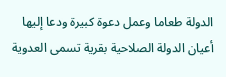الدولة طعاما وعمل دعوة كبيرة ودعا إليها أعيان الدولة الصلاحية بقرية تسمى العدوية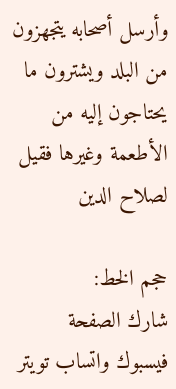وأرسل أصحابه يتجهزون من البلد ويشترون ما يحتاجون إليه من الأطعمة وغيرها فقيل لصلاح الدين

حجم الخط:
شارك الصفحة
فيسبوك واتساب تويتر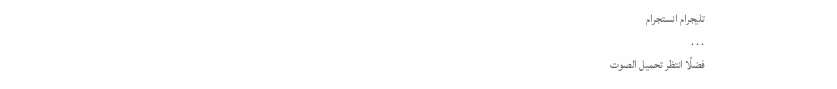تليجرام انستجرام
. . .
فضلًا انتظر تحميل الصوت